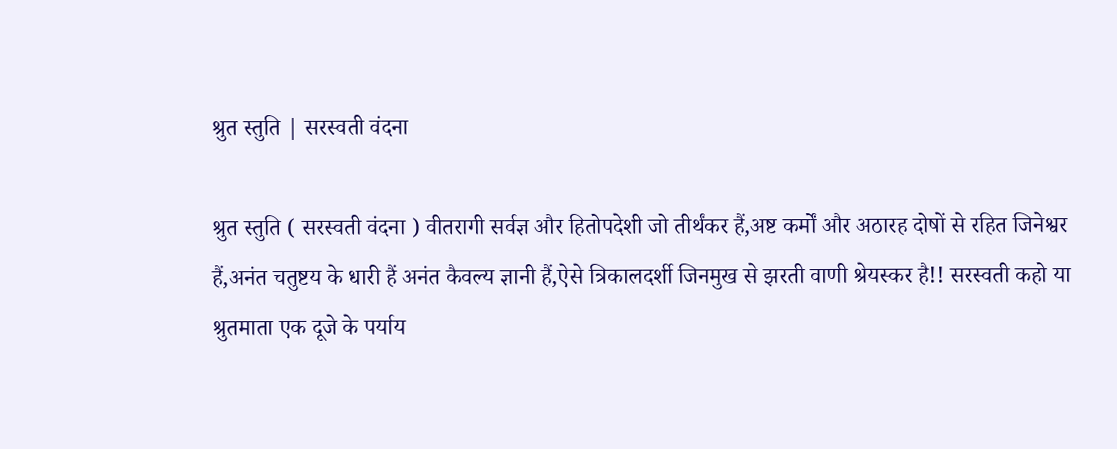श्रुत स्तुति | सरस्वती वंदना

श्रुत स्तुति ( सरस्वती वंदना ) वीतरागी सर्वज्ञ और हितोपदेशी जो तीर्थंकर हैं,अष्ट कर्मों और अठारह दोषों से रहित जिनेश्वर हैं,अनंत चतुष्टय के धारी हैं अनंत कैवल्य ज्ञानी हैं,ऐसे त्रिकालदर्शी जिनमुख से झरती वाणी श्रेयस्कर है!! सरस्वती कहो या श्रुतमाता एक दूजे के पर्याय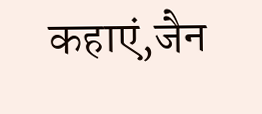कहाएं,जैन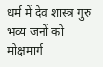धर्म में देव शास्त्र गुरु भव्य जनों को मोक्षमार्ग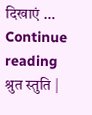दिखाएं … Continue reading श्रुत स्तुति |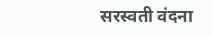सरस्वती वंदना